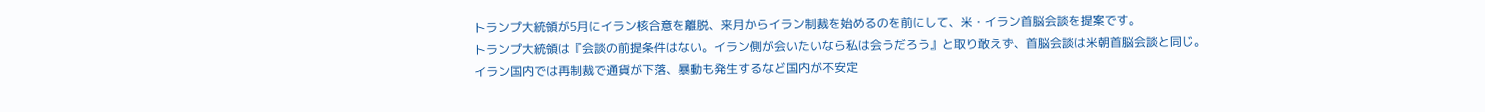トランプ大統領が5月にイラン核合意を離脱、来月からイラン制裁を始めるのを前にして、米・イラン首脳会談を提案です。
トランプ大統領は『会談の前提条件はない。イラン側が会いたいなら私は会うだろう』と取り敢えず、首脳会談は米朝首脳会談と同じ。
イラン国内では再制裁で通貨が下落、暴動も発生するなど国内が不安定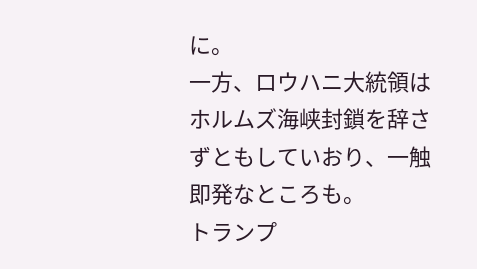に。
一方、ロウハニ大統領はホルムズ海峡封鎖を辞さずともしていおり、一触即発なところも。
トランプ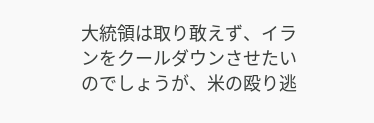大統領は取り敢えず、イランをクールダウンさせたいのでしょうが、米の殴り逃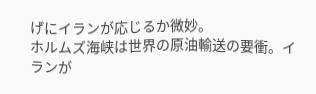げにイランが応じるか微妙。
ホルムズ海峡は世界の原油輸送の要衝。イランが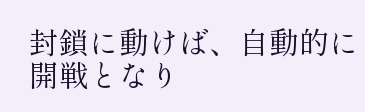封鎖に動けば、自動的に開戦となり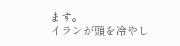ます。
イランが頭を冷やし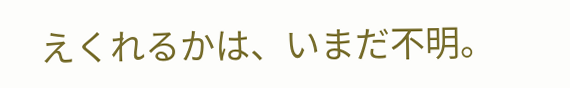えくれるかは、いまだ不明。